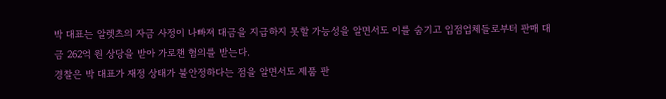박 대표는 알렛츠의 자금 사정이 나빠져 대금을 지급하지 못할 가능성을 알면서도 이를 숨기고 입점업체들로부터 판매 대금 262억 원 상당을 받아 가로챈 혐의를 받는다.
경찰은 박 대표가 재정 상태가 불안정하다는 점을 알면서도 제품 판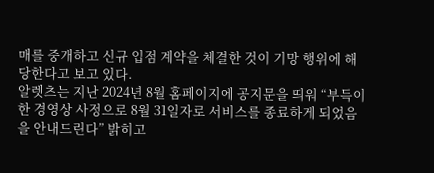매를 중개하고 신규 입점 계약을 체결한 것이 기망 행위에 해당한다고 보고 있다.
알렛츠는 지난 2024년 8월 홈페이지에 공지문을 띄워 “부득이한 경영상 사정으로 8월 31일자로 서비스를 종료하게 되었음을 안내드린다” 밝히고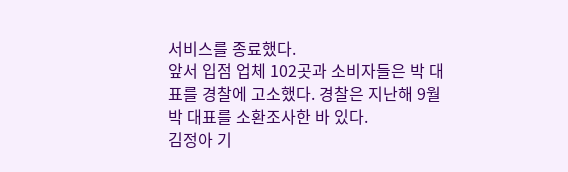서비스를 종료했다.
앞서 입점 업체 102곳과 소비자들은 박 대표를 경찰에 고소했다. 경찰은 지난해 9월 박 대표를 소환조사한 바 있다.
김정아 기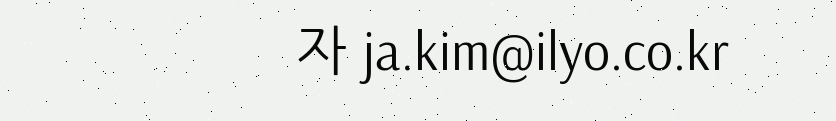자 ja.kim@ilyo.co.kr